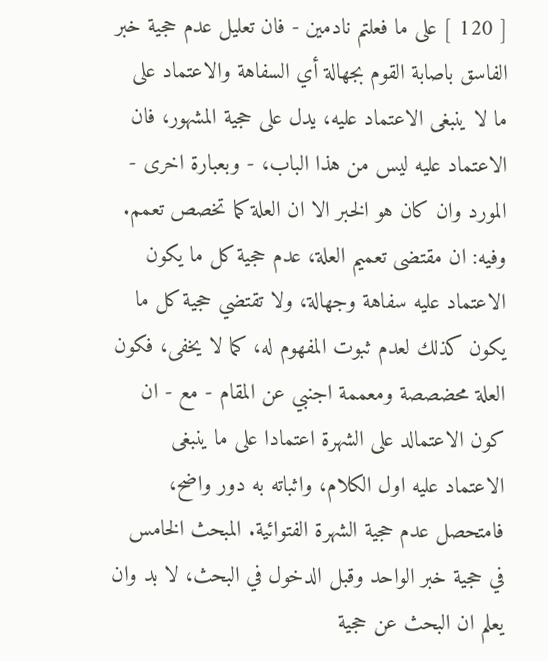[ 120 ] على ما فعلتم نادمين - فان تعليل عدم حجية خبر الفاسق باصابة القوم بجهالة أي السفاهة والاعتماد على ما لا ينبغى الاعتماد عليه، يدل على حجية المشهور، فان الاعتماد عليه ليس من هذا الباب، - وبعبارة اخرى - المورد وان كان هو الخبر الا ان العلة كما تخصص تعمم. وفيه: ان مقتضى تعميم العلة، عدم حجية كل ما يكون الاعتماد عليه سفاهة وجهالة، ولا تقتضي حجية كل ما يكون كذلك لعدم ثبوت المفهوم له، كما لا يخفى، فكون العلة محضصصة ومعممة اجنبي عن المقام - مع - ان كون الاعتمالد على الشهرة اعتمادا على ما ينبغى الاعتماد عليه اول الكلام، واثباته به دور واضح، فامتحصل عدم حجية الشهرة الفتوائية. المبحث الخامس في حجية خبر الواحد وقبل الدخول في البحث، لا بد وان يعلم ان البحث عن حجية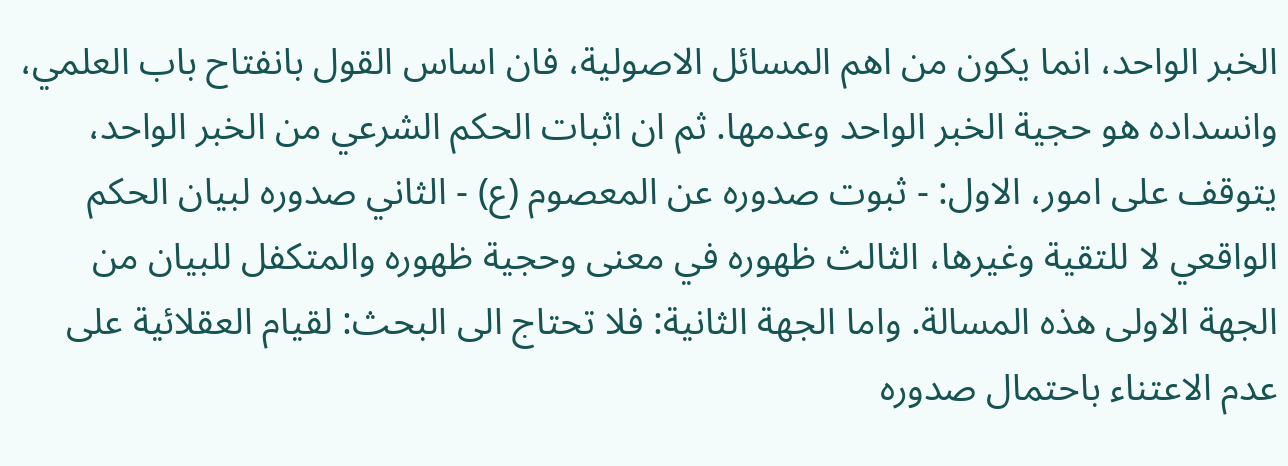الخبر الواحد، انما يكون من اهم المسائل الاصولية، فان اساس القول بانفتاح باب العلمي، وانسداده هو حجية الخبر الواحد وعدمها. ثم ان اثبات الحكم الشرعي من الخبر الواحد، يتوقف على امور، الاول: - ثبوت صدوره عن المعصوم (ع) - الثاني صدوره لبيان الحكم الواقعي لا للتقية وغيرها، الثالث ظهوره في معنى وحجية ظهوره والمتكفل للبيان من الجهة الاولى هذه المسالة. واما الجهة الثانية: فلا تحتاج الى البحث: لقيام العقلائية على عدم الاعتناء باحتمال صدوره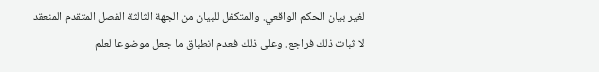لغير بيان الحكم الواقعي. والمتكفل للبيان من الجهة الثالثة الفصل المتقدم المنعقد لا ثبات ذلك فراجع. وعلى ذلك فعدم انطباق ما جعل موضوعا لعلم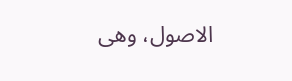الاصول، وهى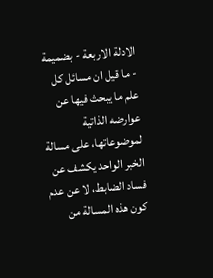الادلة الاربعة - بضميمة - ما قيل ان مسائل كل علم ما يبحث فيها عن عوارضه الذاتية لموضوعاتها، على مسالة الخبر الواحد يكشف عن فساد الضابط، لا عن عدم كون هذه المسالة من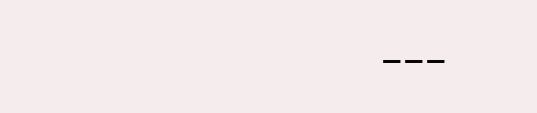___